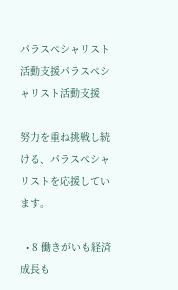パラスペシャリスト活動支援パラスペシャリスト活動支援

努力を重ね挑戦し続ける、パラスペシャリストを応援しています。

  • 8 働きがいも経済成長も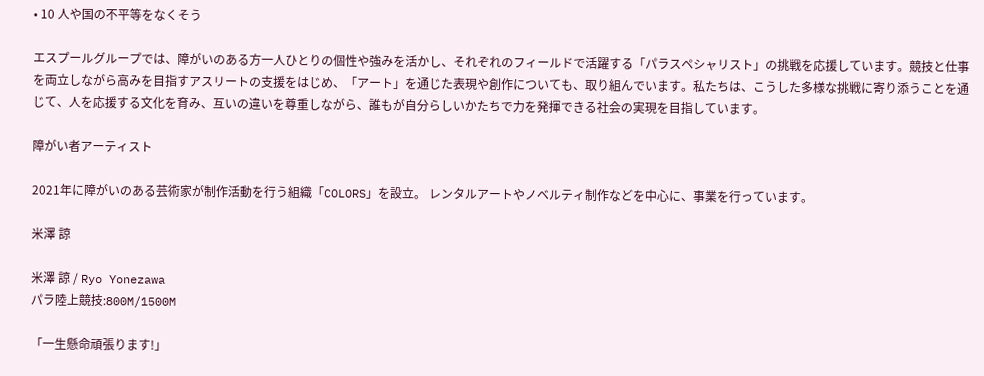• 10 人や国の不平等をなくそう

エスプールグループでは、障がいのある方一人ひとりの個性や強みを活かし、それぞれのフィールドで活躍する「パラスペシャリスト」の挑戦を応援しています。競技と仕事を両立しながら高みを目指すアスリートの支援をはじめ、「アート」を通じた表現や創作についても、取り組んでいます。私たちは、こうした多様な挑戦に寄り添うことを通じて、人を応援する文化を育み、互いの違いを尊重しながら、誰もが自分らしいかたちで力を発揮できる社会の実現を目指しています。

障がい者アーティスト

2021年に障がいのある芸術家が制作活動を行う組織「COLORS」を設立。 レンタルアートやノベルティ制作などを中心に、事業を行っています。

米澤 諒

米澤 諒 / Ryo Yonezawa
パラ陸上競技:800M/1500M

「一生懸命頑張ります!」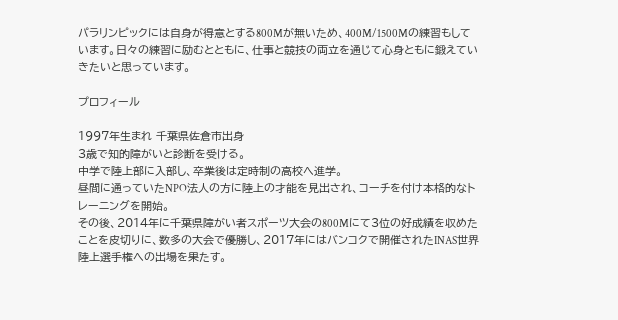パラリンピックには自身が得意とする800Mが無いため、400M/1500Mの練習もしています。日々の練習に励むとともに、仕事と競技の両立を通じて心身ともに鍛えていきたいと思っています。

プロフィール

1997年生まれ 千葉県佐倉市出身
3歳で知的障がいと診断を受ける。
中学で陸上部に入部し、卒業後は定時制の高校へ進学。
昼間に通っていたNPO法人の方に陸上の才能を見出され、コーチを付け本格的なトレーニングを開始。
その後、2014年に千葉県障がい者スポーツ大会の800Mにて3位の好成績を収めたことを皮切りに、数多の大会で優勝し、2017年にはバンコクで開催されたINAS世界陸上選手権への出場を果たす。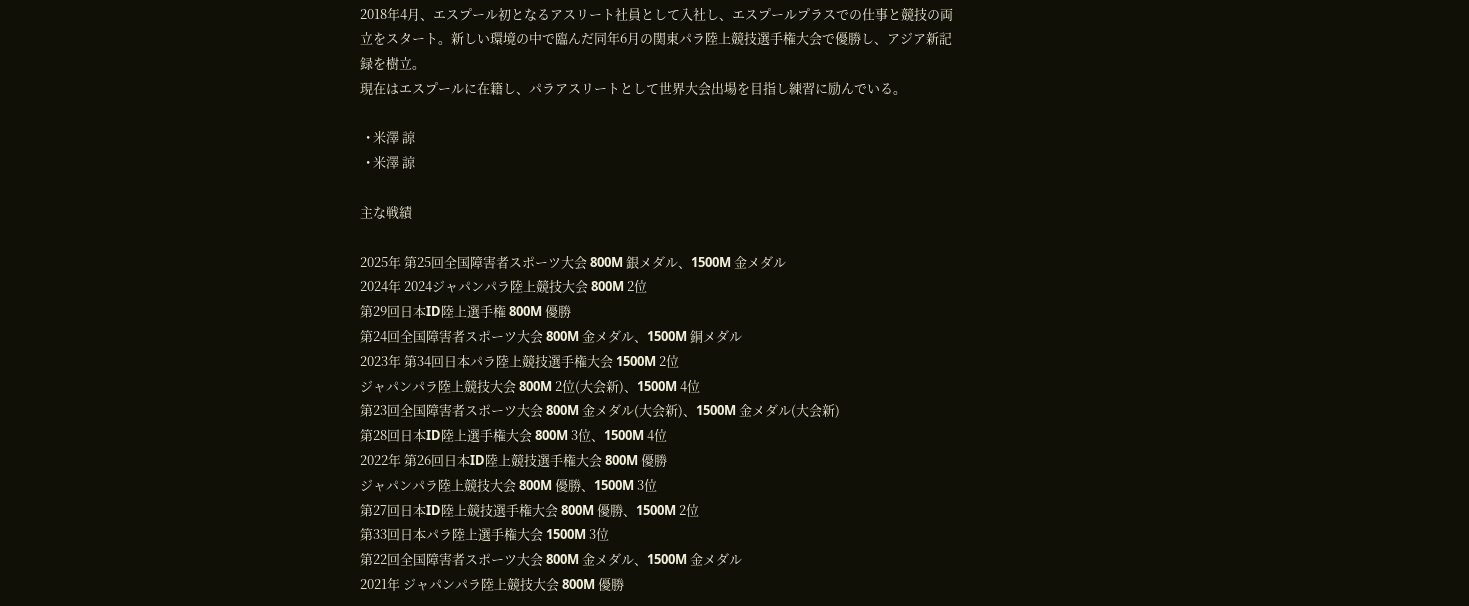2018年4月、エスプール初となるアスリート社員として入社し、エスプールプラスでの仕事と競技の両立をスタート。新しい環境の中で臨んだ同年6月の関東パラ陸上競技選手権大会で優勝し、アジア新記録を樹立。
現在はエスプールに在籍し、パラアスリートとして世界大会出場を目指し練習に励んでいる。

  • 米澤 諒
  • 米澤 諒

主な戦績

2025年 第25回全国障害者スポーツ大会 800M 銀メダル、1500M 金メダル
2024年 2024ジャパンパラ陸上競技大会 800M 2位
第29回日本ID陸上選手権 800M 優勝
第24回全国障害者スポーツ大会 800M 金メダル、1500M 銅メダル
2023年 第34回日本パラ陸上競技選手権大会 1500M 2位
ジャパンパラ陸上競技大会 800M 2位(大会新)、1500M 4位
第23回全国障害者スポーツ大会 800M 金メダル(大会新)、1500M 金メダル(大会新)
第28回日本ID陸上選手権大会 800M 3位、1500M 4位
2022年 第26回日本ID陸上競技選手権大会 800M 優勝
ジャパンパラ陸上競技大会 800M 優勝、1500M 3位
第27回日本ID陸上競技選手権大会 800M 優勝、1500M 2位
第33回日本パラ陸上選手権大会 1500M 3位
第22回全国障害者スポーツ大会 800M 金メダル、1500M 金メダル
2021年 ジャパンパラ陸上競技大会 800M 優勝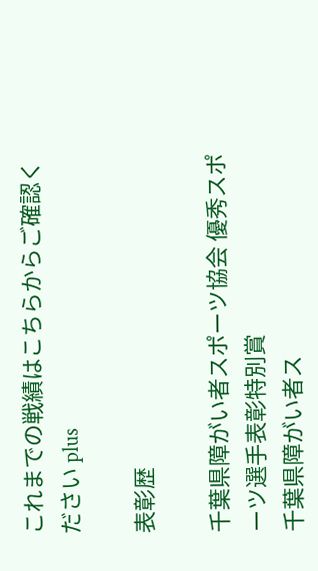これまでの戦績はこちらからご確認ください plus

表彰歴

千葉県障がい者スポーツ協会 優秀スポーツ選手表彰特別賞
千葉県障がい者ス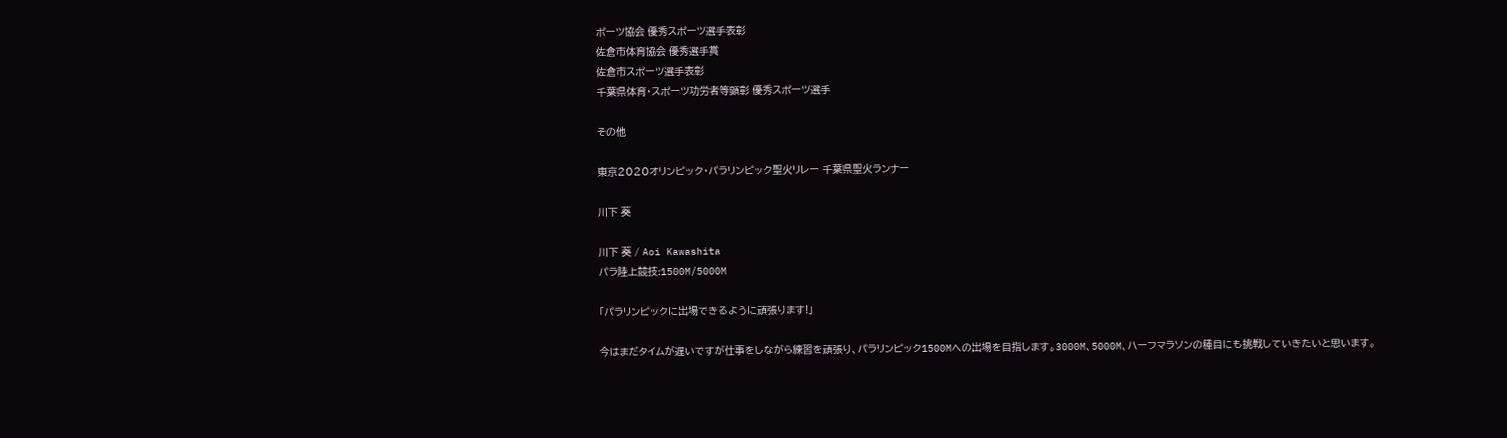ポーツ協会 優秀スポーツ選手表彰
佐倉市体育協会 優秀選手賞
佐倉市スポーツ選手表彰
千葉県体育・スポーツ功労者等顕彰 優秀スポーツ選手

その他

東京2020オリンピック・パラリンピック聖火リレー 千葉県聖火ランナー

川下 葵

川下 葵 / Aoi Kawashita
パラ陸上競技:1500M/5000M

「パラリンピックに出場できるように頑張ります!」

今はまだタイムが遅いですが仕事をしながら練習を頑張り、パラリンピック1500Mへの出場を目指します。3000M、5000M、ハーフマラソンの種目にも挑戦していきたいと思います。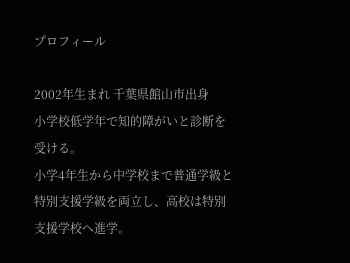プロフィール

2002年生まれ 千葉県館山市出身
小学校低学年で知的障がいと診断を受ける。
小学4年生から中学校まで普通学級と特別支援学級を両立し、高校は特別支援学校へ進学。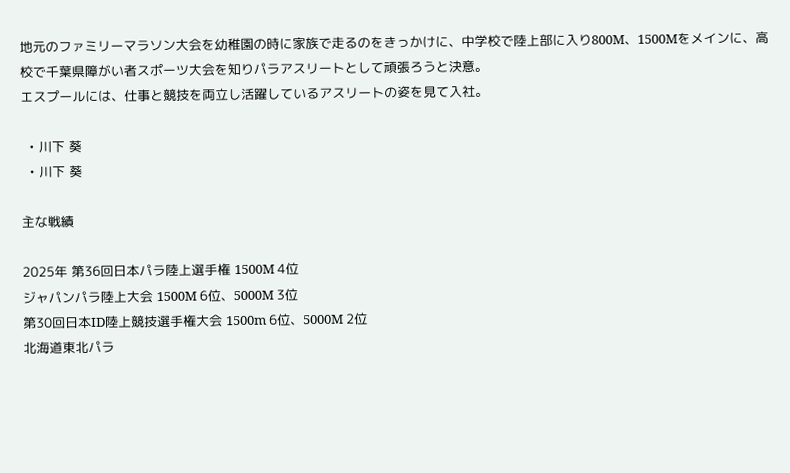地元のファミリーマラソン大会を幼稚園の時に家族で走るのをきっかけに、中学校で陸上部に入り800M、1500Mをメインに、高校で千葉県障がい者スポーツ大会を知りパラアスリートとして頑張ろうと決意。
エスプールには、仕事と競技を両立し活躍しているアスリートの姿を見て入社。

  • 川下 葵
  • 川下 葵

主な戦績

2025年 第36回日本パラ陸上選手権 1500M 4位
ジャパンパラ陸上大会 1500M 6位、5000M 3位
第30回日本ID陸上競技選手権大会 1500m 6位、5000M 2位
北海道東北パラ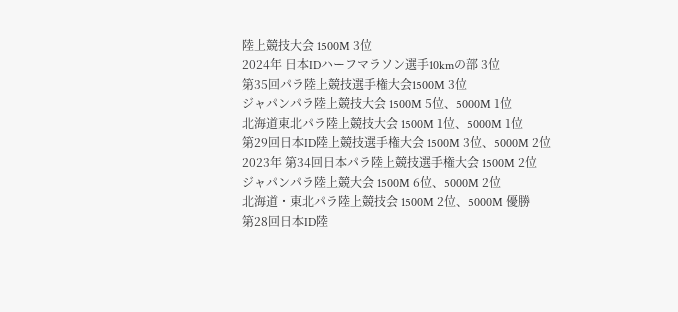陸上競技大会 1500M 3位
2024年 日本IDハーフマラソン選手10kmの部 3位
第35回パラ陸上競技選手権大会1500M 3位
ジャパンパラ陸上競技大会 1500M 5位、5000M 1位
北海道東北パラ陸上競技大会 1500M 1位、5000M 1位
第29回日本ID陸上競技選手権大会 1500M 3位、5000M 2位
2023年 第34回日本パラ陸上競技選手権大会 1500M 2位
ジャパンパラ陸上競大会 1500M 6位、5000M 2位
北海道・東北パラ陸上競技会 1500M 2位、5000M 優勝
第28回日本ID陸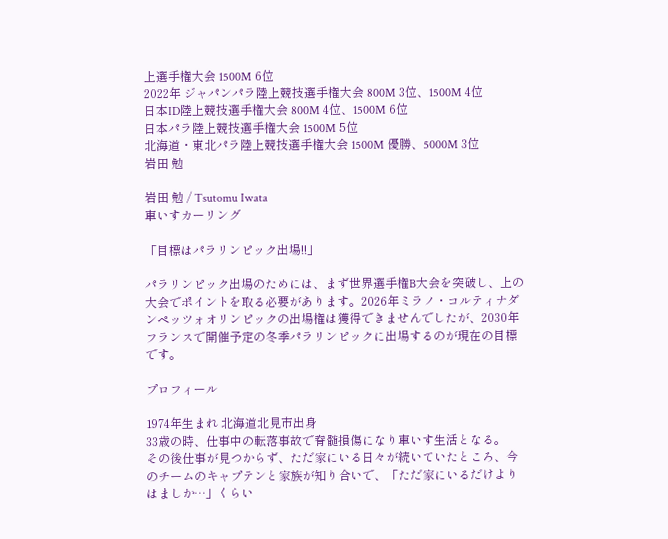上選手権大会 1500M 6位
2022年 ジャパンパラ陸上競技選手権大会 800M 3位、1500M 4位
日本ID陸上競技選手権大会 800M 4位、1500M 6位
日本パラ陸上競技選手権大会 1500M 5位
北海道・東北パラ陸上競技選手権大会 1500M 優勝、5000M 3位
岩田 勉

岩田 勉 / Tsutomu Iwata
車いすカーリング

「目標はパラリンピック出場!!」

パラリンピック出場のためには、まず世界選手権B大会を突破し、上の大会でポイントを取る必要があります。2026年ミラノ・コルティナダンペッツォオリンピックの出場権は獲得できませんでしたが、2030年フランスで開催予定の冬季パラリンピックに出場するのが現在の目標です。

プロフィール

1974年生まれ 北海道北見市出身
33歳の時、仕事中の転落事故で脊髄損傷になり車いす生活となる。
その後仕事が見つからず、ただ家にいる日々が続いていたところ、今のチームのキャプテンと家族が知り合いで、「ただ家にいるだけよりはましか…」くらい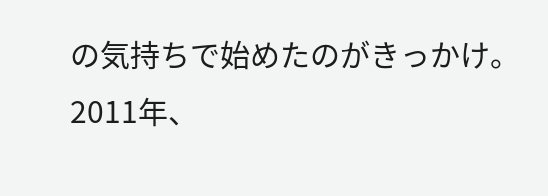の気持ちで始めたのがきっかけ。
2011年、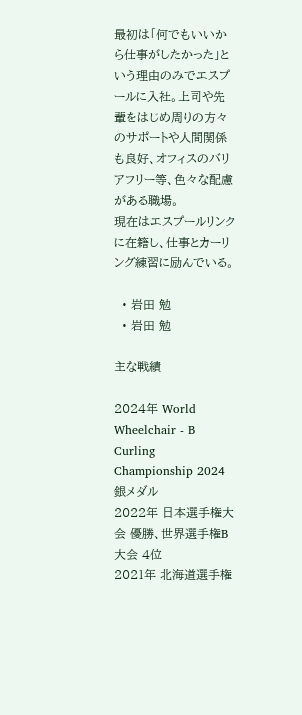最初は「何でもいいから仕事がしたかった」という理由のみでエスプールに入社。上司や先輩をはじめ周りの方々のサポートや人間関係も良好、オフィスのバリアフリー等、色々な配慮がある職場。
現在はエスプールリンクに在籍し、仕事とカーリング練習に励んでいる。

  • 岩田 勉
  • 岩田 勉

主な戦績

2024年 World Wheelchair - B Curling Championship 2024 銀メダル
2022年 日本選手権大会 優勝、世界選手権B大会 4位
2021年 北海道選手権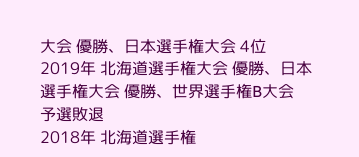大会 優勝、日本選手権大会 4位
2019年 北海道選手権大会 優勝、日本選手権大会 優勝、世界選手権B大会 予選敗退
2018年 北海道選手権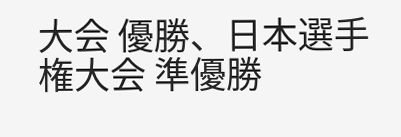大会 優勝、日本選手権大会 準優勝